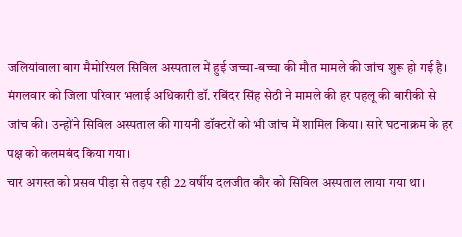जलियांवाला बाग मैमोरियल सिविल अस्पताल में हुई जच्चा-बच्चा की मौत मामले की जांच शुरू हो गई है। मंगलवार को जिला परिवार भलाई अधिकारी डॉ. रबिंदर सिंह सेठी ने मामले की हर पहलू की बारीकी से जांच की। उन्होंने सिविल अस्पताल की गायनी डॉक्टरों को भी जांच में शामिल किया। सारे घटनाक्रम के हर पक्ष को कलमबंद किया गया।
चार अगस्त को प्रसव पीड़ा से तड़प रही 22 वर्षीय दलजीत कौर को सिविल अस्पताल लाया गया था।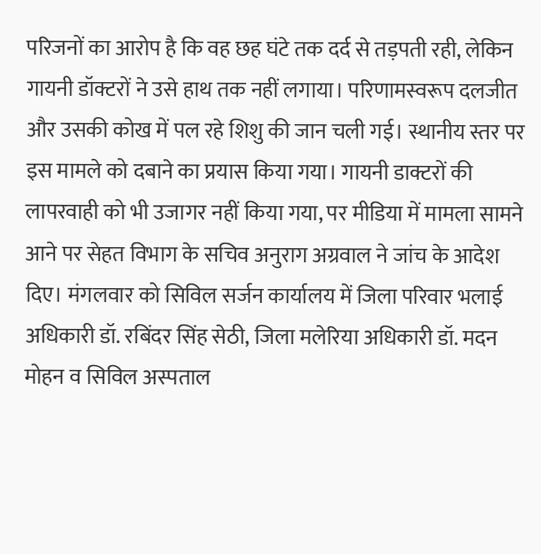परिजनों का आरोप है कि वह छह घंटे तक दर्द से तड़पती रही, लेकिन गायनी डॉक्टरों ने उसे हाथ तक नहीं लगाया। परिणामस्वरूप दलजीत और उसकी कोख में पल रहे शिशु की जान चली गई। स्थानीय स्तर पर इस मामले को दबाने का प्रयास किया गया। गायनी डाक्टरों की लापरवाही को भी उजागर नहीं किया गया, पर मीडिया में मामला सामने आने पर सेहत विभाग के सचिव अनुराग अग्रवाल ने जांच के आदेश दिए। मंगलवार को सिविल सर्जन कार्यालय में जिला परिवार भलाई अधिकारी डॉ. रबिंदर सिंह सेठी, जिला मलेरिया अधिकारी डॉ. मदन मोहन व सिविल अस्पताल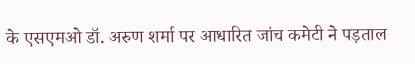के एसएमओ डॉ. अरुण शर्मा पर आधारित जांच कमेटी ने पड़ताल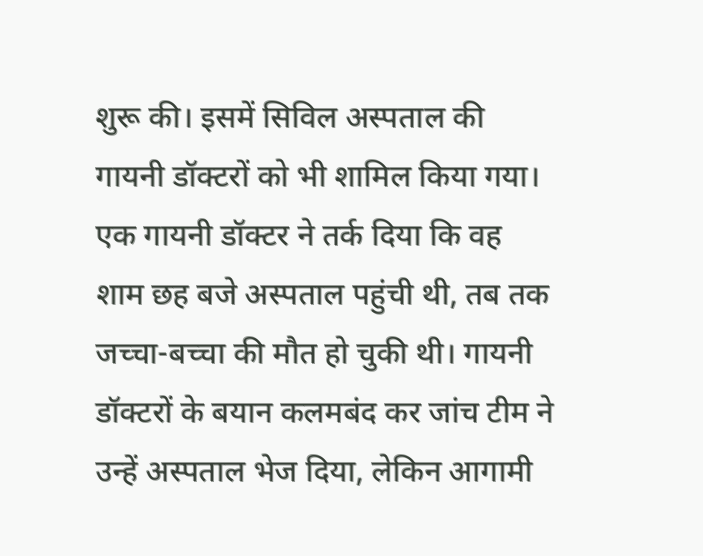शुरू की। इसमें सिविल अस्पताल की गायनी डॉक्टरों को भी शामिल किया गया। एक गायनी डॉक्टर ने तर्क दिया कि वह शाम छह बजे अस्पताल पहुंची थी, तब तक जच्चा-बच्चा की मौत हो चुकी थी। गायनी डॉक्टरों के बयान कलमबंद कर जांच टीम ने उन्हें अस्पताल भेज दिया, लेकिन आगामी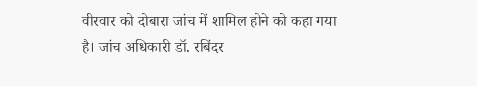वीरवार को दोबारा जांच में शामिल होने को कहा गया है। जांच अधिकारी डॉ. रबिंदर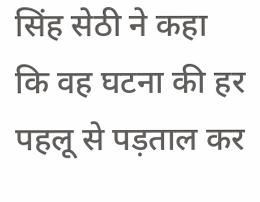सिंह सेठी ने कहा कि वह घटना की हर पहलू से पड़ताल कर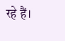रहे हैं।